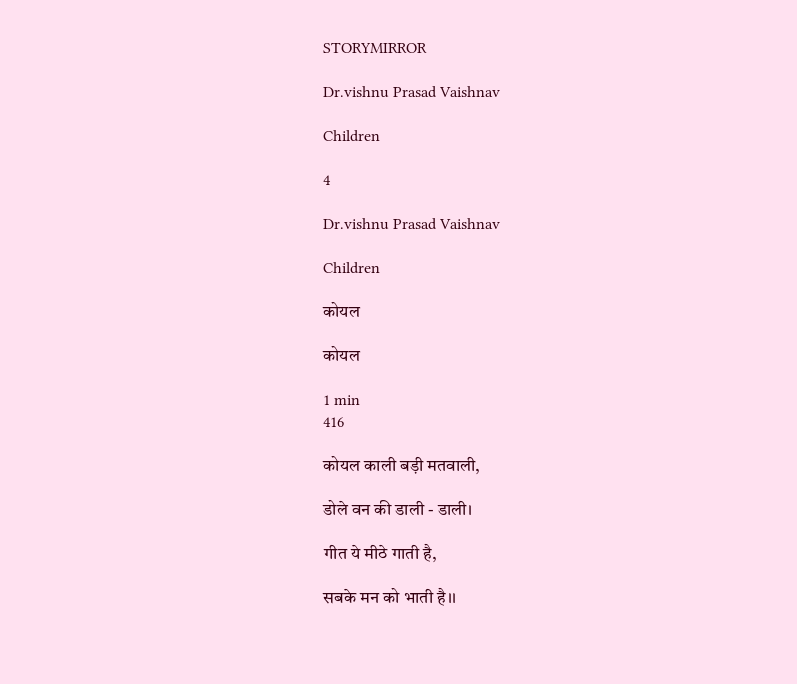STORYMIRROR

Dr.vishnu Prasad Vaishnav

Children

4

Dr.vishnu Prasad Vaishnav

Children

कोयल

कोयल

1 min
416

कोयल काली बड़ी मतवाली,

डोले वन की डाली - डाली।

गीत ये मीठे गाती है,

सबके मन को भाती है।।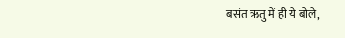बसंत ऋतु में ही ये बोले,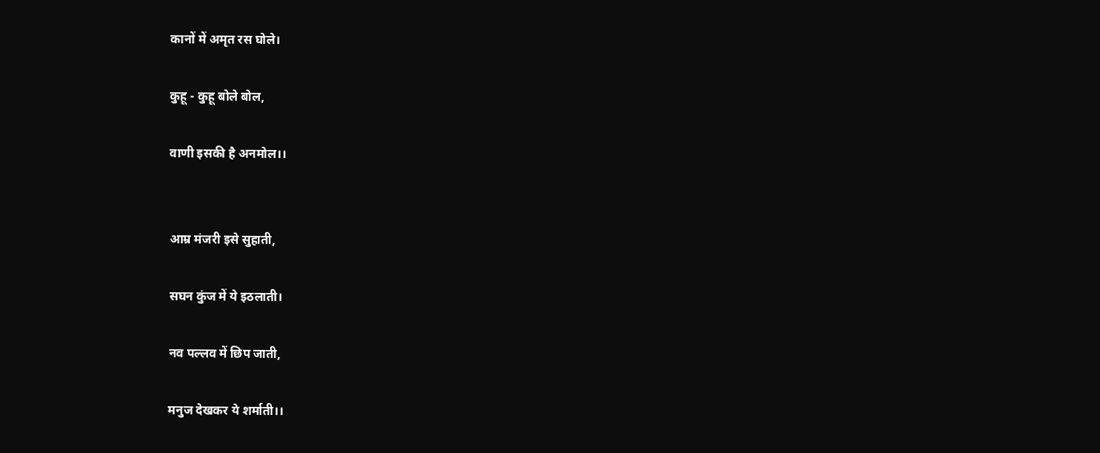कानों में अमृत रस घोले।

कुहू - कुहू बोले बोल,

वाणी इसकी है अनमोल।।


आम्र मंजरी इसे सुहाती,

सघन कुंज में ये इठलाती।

नव पल्लव में छिप जाती,

मनुज देखकर ये शर्माती।।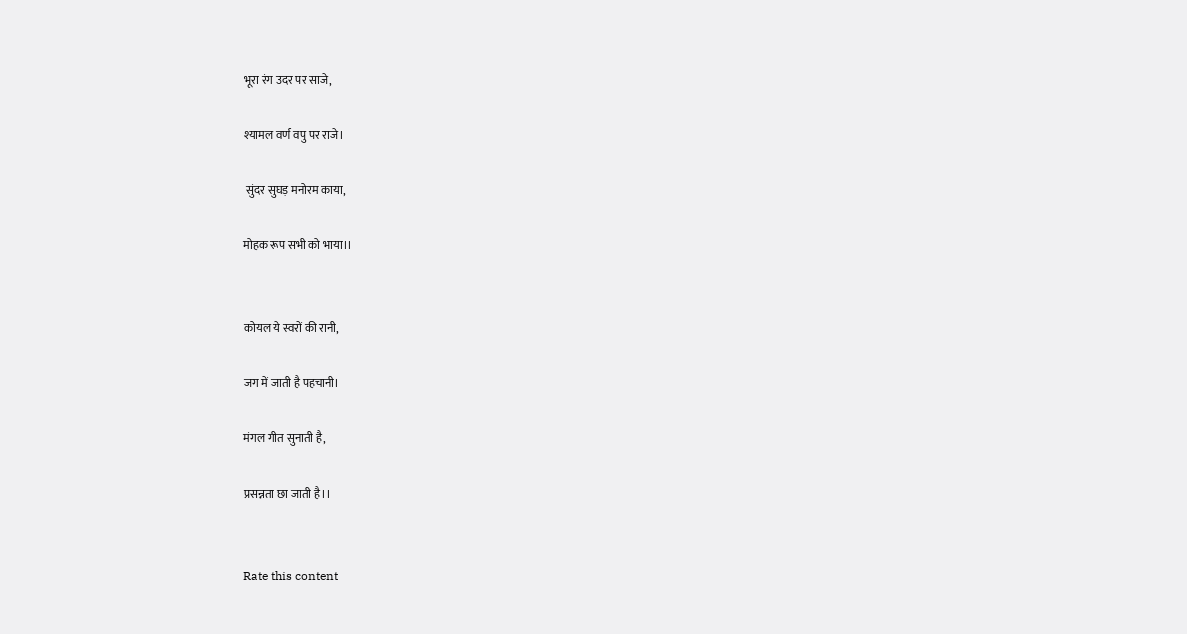भूरा रंग उदर पर साजे,

श्यामल वर्ण वपु पर राजे।

 सुंदर सुघड़ मनोरम काया,

मोहक रूप सभी को भाया।।


कोयल ये स्वरों की रानी,

जग में जाती है पहचानी।

मंगल गीत सुनाती है,

प्रसन्नता छा जाती है।।


Rate this content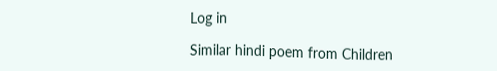Log in

Similar hindi poem from Children